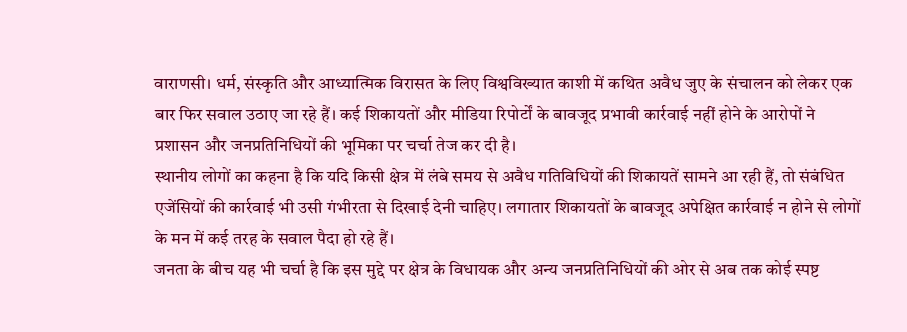वाराणसी। धर्म, संस्कृति और आध्यात्मिक विरासत के लिए विश्वविख्यात काशी में कथित अवैध जुए के संचालन को लेकर एक बार फिर सवाल उठाए जा रहे हैं। कई शिकायतों और मीडिया रिपोर्टों के बावजूद प्रभावी कार्रवाई नहीं होने के आरोपों ने प्रशासन और जनप्रतिनिधियों की भूमिका पर चर्चा तेज कर दी है।
स्थानीय लोगों का कहना है कि यदि किसी क्षेत्र में लंबे समय से अवैध गतिविधियों की शिकायतें सामने आ रही हैं, तो संबंधित एजेंसियों की कार्रवाई भी उसी गंभीरता से दिखाई देनी चाहिए। लगातार शिकायतों के बावजूद अपेक्षित कार्रवाई न होने से लोगों के मन में कई तरह के सवाल पैदा हो रहे हैं।
जनता के बीच यह भी चर्चा है कि इस मुद्दे पर क्षेत्र के विधायक और अन्य जनप्रतिनिधियों की ओर से अब तक कोई स्पष्ट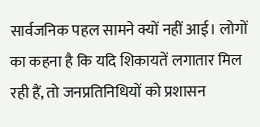सार्वजनिक पहल सामने क्यों नहीं आई। लोगों का कहना है कि यदि शिकायतें लगातार मिल रही हैं, तो जनप्रतिनिधियों को प्रशासन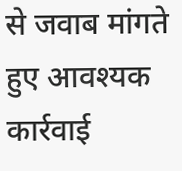से जवाब मांगते हुए आवश्यक कार्रवाई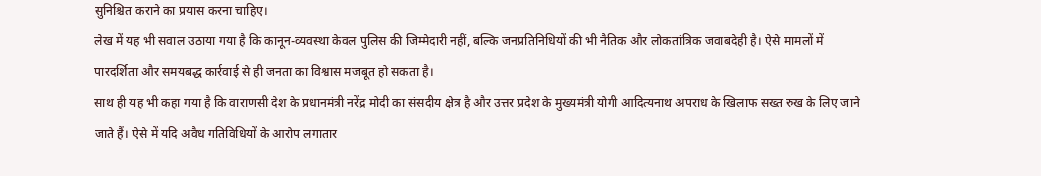सुनिश्चित कराने का प्रयास करना चाहिए।
लेख में यह भी सवाल उठाया गया है कि कानून-व्यवस्था केवल पुलिस की जिम्मेदारी नहीं, बल्कि जनप्रतिनिधियों की भी नैतिक और लोकतांत्रिक जवाबदेही है। ऐसे मामलों में पारदर्शिता और समयबद्ध कार्रवाई से ही जनता का विश्वास मजबूत हो सकता है।
साथ ही यह भी कहा गया है कि वाराणसी देश के प्रधानमंत्री नरेंद्र मोदी का संसदीय क्षेत्र है और उत्तर प्रदेश के मुख्यमंत्री योगी आदित्यनाथ अपराध के खिलाफ सख्त रुख के लिए जाने जाते हैं। ऐसे में यदि अवैध गतिविधियों के आरोप लगातार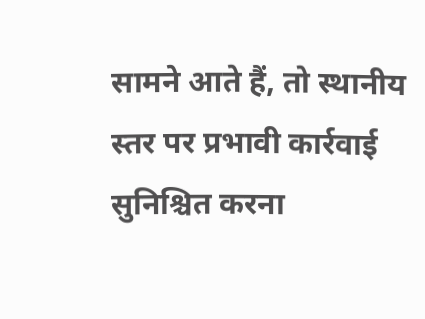सामने आते हैं, तो स्थानीय स्तर पर प्रभावी कार्रवाई सुनिश्चित करना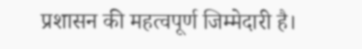प्रशासन की महत्वपूर्ण जिम्मेदारी है।